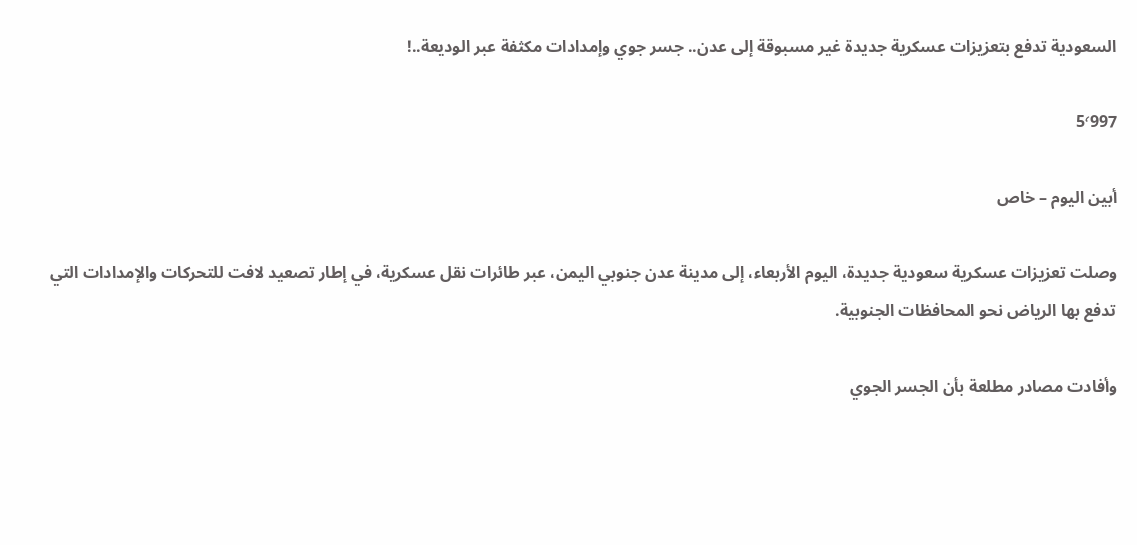السعودية تدفع بتعزيزات عسكرية جديدة غير مسبوقة إلى عدن.. جسر جوي وإمدادات مكثفة عبر الوديعة..!

5٬997

أبين اليوم – خاص

وصلت تعزيزات عسكرية سعودية جديدة، اليوم الأربعاء، إلى مدينة عدن جنوبي اليمن، عبر طائرات نقل عسكرية، في إطار تصعيد لافت للتحركات والإمدادات التي تدفع بها الرياض نحو المحافظات الجنوبية.

وأفادت مصادر مطلعة بأن الجسر الجوي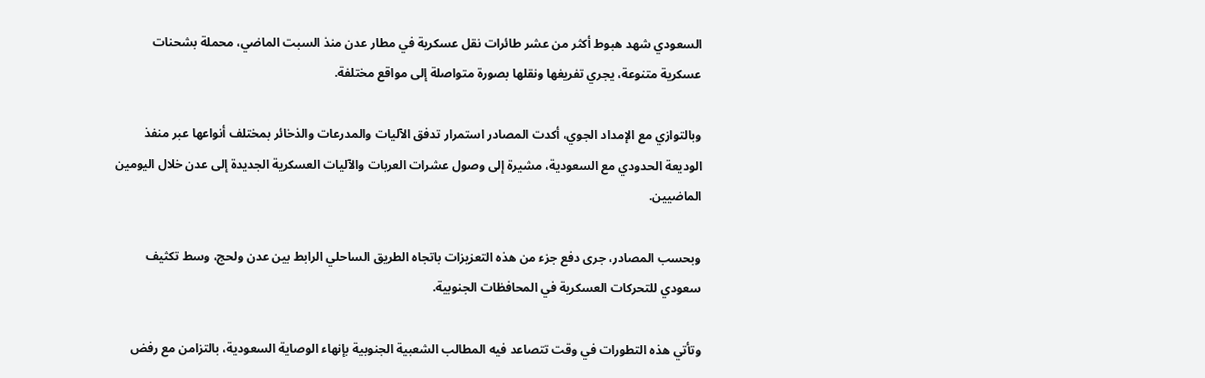السعودي شهد هبوط أكثر من عشر طائرات نقل عسكرية في مطار عدن منذ السبت الماضي، محملة بشحنات عسكرية متنوعة، يجري تفريغها ونقلها بصورة متواصلة إلى مواقع مختلفة.

وبالتوازي مع الإمداد الجوي، أكدت المصادر استمرار تدفق الآليات والمدرعات والذخائر بمختلف أنواعها عبر منفذ الوديعة الحدودي مع السعودية، مشيرة إلى وصول عشرات العربات والآليات العسكرية الجديدة إلى عدن خلال اليومين الماضيين.

وبحسب المصادر، جرى دفع جزء من هذه التعزيزات باتجاه الطريق الساحلي الرابط بين عدن ولحج، وسط تكثيف سعودي للتحركات العسكرية في المحافظات الجنوبية.

وتأتي هذه التطورات في وقت تتصاعد فيه المطالب الشعبية الجنوبية بإنهاء الوصاية السعودية، بالتزامن مع رفض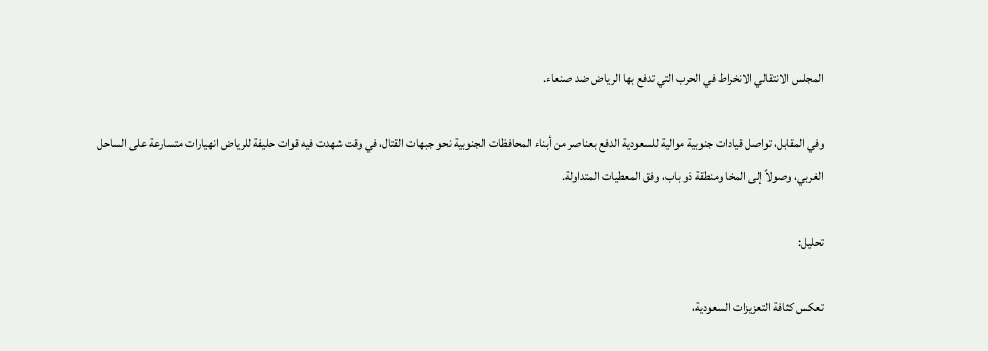المجلس الانتقالي الانخراط في الحرب التي تدفع بها الرياض ضد صنعاء.

وفي المقابل، تواصل قيادات جنوبية موالية للسعودية الدفع بعناصر من أبناء المحافظات الجنوبية نحو جبهات القتال، في وقت شهدت فيه قوات حليفة للرياض انهيارات متسارعة على الساحل الغربي، وصولاً إلى المخا ومنطقة ذو باب، وفق المعطيات المتداولة.

تحليل:

تعكس كثافة التعزيزات السعودية،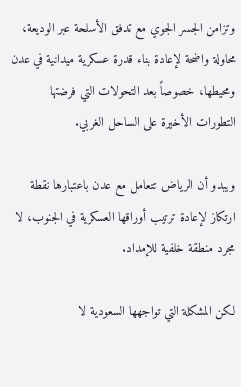وتزامن الجسر الجوي مع تدفق الأسلحة عبر الوديعة، محاولة واضحة لإعادة بناء قدرة عسكرية ميدانية في عدن ومحيطها، خصوصاً بعد التحولات التي فرضتها التطورات الأخيرة على الساحل الغربي.

ويبدو أن الرياض تتعامل مع عدن باعتبارها نقطة ارتكاز لإعادة ترتيب أوراقها العسكرية في الجنوب، لا مجرد منطقة خلفية للإمداد.

لكن المشكلة التي تواجهها السعودية لا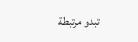تبدو مرتبطة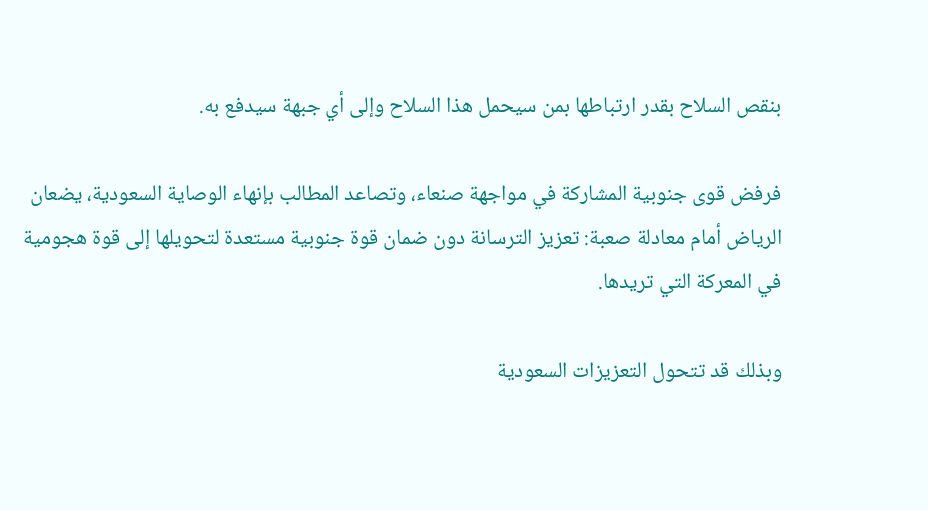بنقص السلاح بقدر ارتباطها بمن سيحمل هذا السلاح وإلى أي جبهة سيدفع به.

فرفض قوى جنوبية المشاركة في مواجهة صنعاء، وتصاعد المطالب بإنهاء الوصاية السعودية، يضعان الرياض أمام معادلة صعبة: تعزيز الترسانة دون ضمان قوة جنوبية مستعدة لتحويلها إلى قوة هجومية في المعركة التي تريدها.

وبذلك قد تتحول التعزيزات السعودية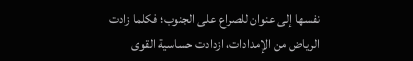نفسها إلى عنوان للصراع على الجنوب؛ فكلما زادت الرياض من الإمدادات، ازدادت حساسية القوى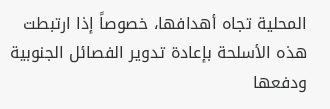المحلية تجاه أهدافها، خصوصاً إذا ارتبطت هذه الأسلحة بإعادة تدوير الفصائل الجنوبية ودفعها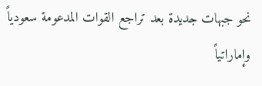نحو جبهات جديدة بعد تراجع القوات المدعومة سعودياً وإماراتياً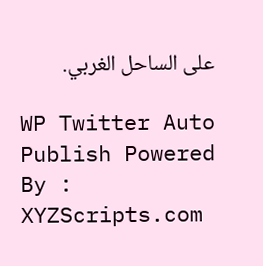على الساحل الغربي.

WP Twitter Auto Publish Powered By : XYZScripts.com